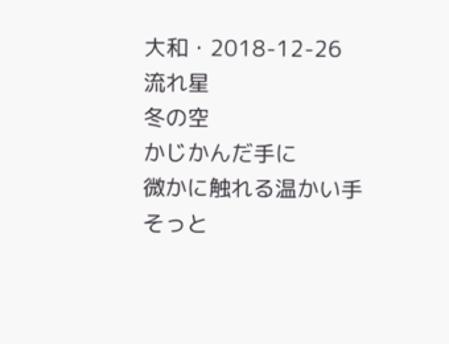大和・2018-12-26
流れ星
冬の空
かじかんだ手に
微かに触れる温かい手
そっと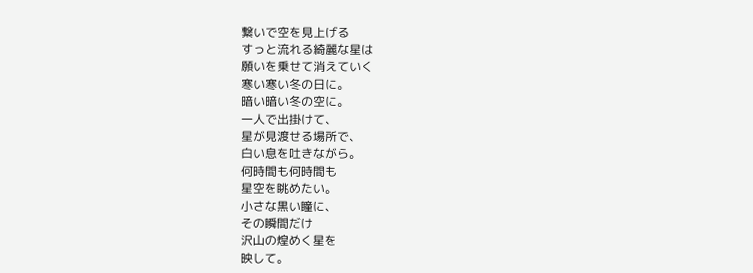繋いで空を見上げる
すっと流れる綺麗な星は
願いを乗せて消えていく
寒い寒い冬の日に。
暗い暗い冬の空に。
一人で出掛けて、
星が見渡せる場所で、
白い息を吐きながら。
何時間も何時間も
星空を眺めたい。
小さな黒い瞳に、
その瞬間だけ
沢山の煌めく星を
映して。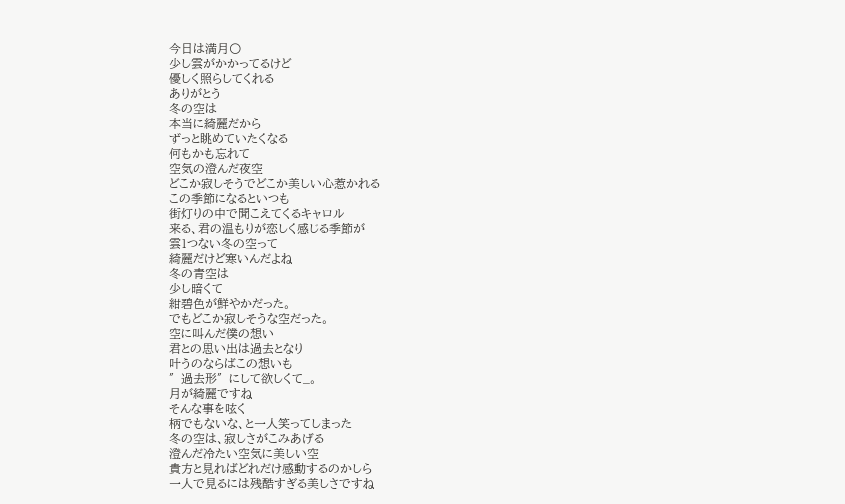今日は満月🌕
少し雲がかかってるけど
優しく照らしてくれる
ありがとう
冬の空は
本当に綺麗だから
ずっと眺めていたくなる
何もかも忘れて
空気の澄んだ夜空
どこか寂しそうでどこか美しい心惹かれる
この季節になるといつも
街灯りの中で聞こえてくるキャロル
来る、君の温もりが恋しく感じる季節が
雲1つない冬の空って
綺麗だけど寒いんだよね
冬の青空は
少し暗くて
紺碧色が鮮やかだった。
でもどこか寂しそうな空だった。
空に叫んだ僕の想い
君との思い出は過去となり
叶うのならばこの想いも
″過去形″にして欲しくて_。
月が綺麗ですね
そんな事を呟く
柄でもないな、と一人笑ってしまった
冬の空は、寂しさがこみあげる
澄んだ冷たい空気に美しい空
貴方と見ればどれだけ感動するのかしら
一人で見るには残酷すぎる美しさですね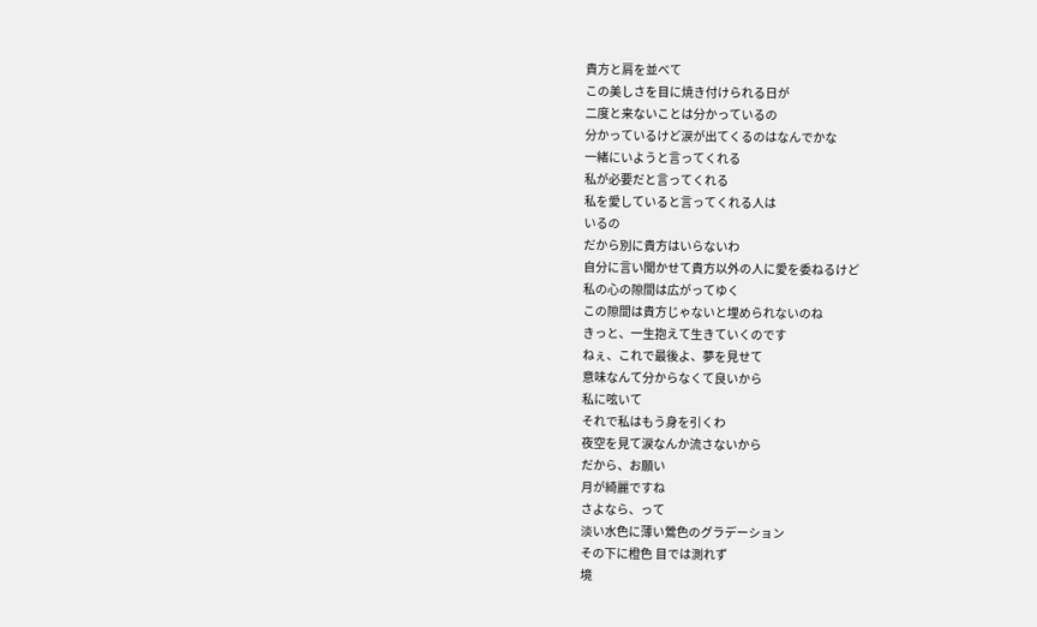貴方と肩を並べて
この美しさを目に焼き付けられる日が
二度と来ないことは分かっているの
分かっているけど涙が出てくるのはなんでかな
一緒にいようと言ってくれる
私が必要だと言ってくれる
私を愛していると言ってくれる人は
いるの
だから別に貴方はいらないわ
自分に言い聞かせて貴方以外の人に愛を委ねるけど
私の心の隙間は広がってゆく
この隙間は貴方じゃないと埋められないのね
きっと、一生抱えて生きていくのです
ねぇ、これで最後よ、夢を見せて
意味なんて分からなくて良いから
私に呟いて
それで私はもう身を引くわ
夜空を見て涙なんか流さないから
だから、お願い
月が綺麗ですね
さよなら、って
淡い水色に薄い鶯色のグラデーション
その下に橙色 目では測れず
境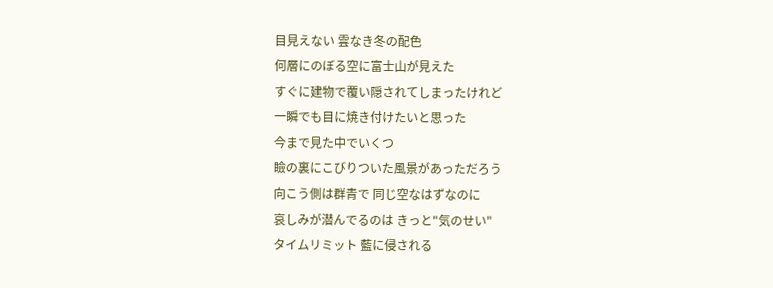目見えない 雲なき冬の配色
何層にのぼる空に富士山が見えた
すぐに建物で覆い隠されてしまったけれど
一瞬でも目に焼き付けたいと思った
今まで見た中でいくつ
瞼の裏にこびりついた風景があっただろう
向こう側は群青で 同じ空なはずなのに
哀しみが潜んでるのは きっと"気のせい"
タイムリミット 藍に侵される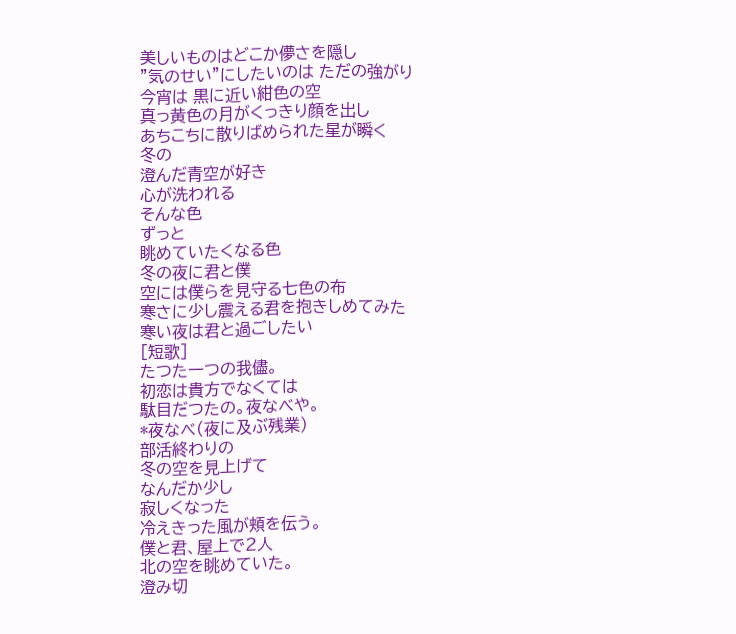美しいものはどこか儚さを隠し
"気のせい"にしたいのは ただの強がり
今宵は 黒に近い紺色の空
真っ黄色の月がくっきり顔を出し
あちこちに散りばめられた星が瞬く
冬の
澄んだ青空が好き
心が洗われる
そんな色
ずっと
眺めていたくなる色
冬の夜に君と僕
空には僕らを見守る七色の布
寒さに少し震える君を抱きしめてみた
寒い夜は君と過ごしたい
[短歌]
たつた一つの我儘。
初恋は貴方でなくては
駄目だつたの。夜なべや。
*夜なべ(夜に及ぶ残業)
部活終わりの
冬の空を見上げて
なんだか少し
寂しくなった
冷えきった風が頬を伝う。
僕と君、屋上で2人
北の空を眺めていた。
澄み切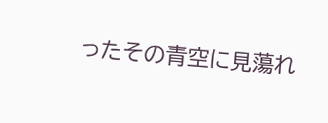ったその青空に見蕩れ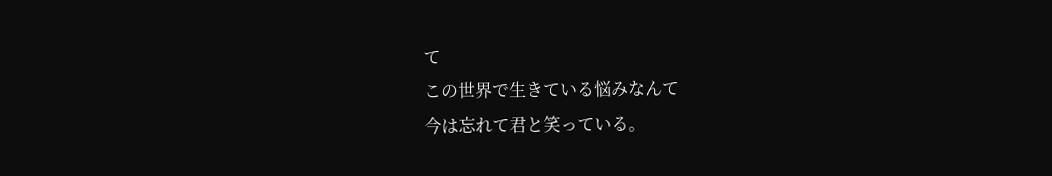て
この世界で生きている悩みなんて
今は忘れて君と笑っている。